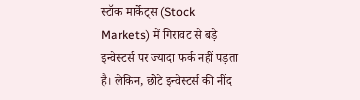स्टॉक मार्केट्स (Stock Markets) में गिरावट से बड़े इन्वेस्टर्स पर ज्यादा फर्क नहीं पड़ता है। लेकिन, छोटे इन्वेस्टर्स की नींद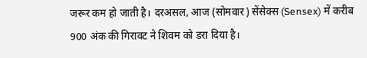जरूर कम हो जाती है। दरअसल, आज (सोमवार) सेंसेक्स (Sensex) में करीब 900 अंक की गिरावट ने शिवम को डरा दिया है।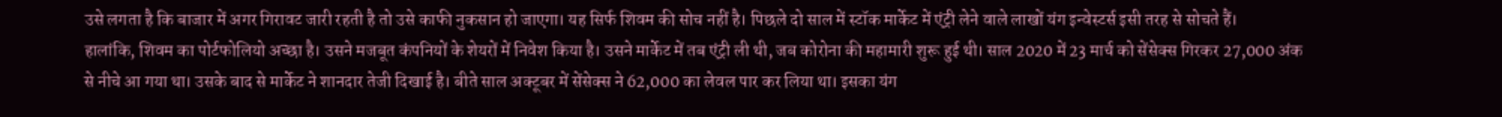उसे लगता है कि बाजार में अगर गिरावट जारी रहती है तो उसे काफी नुकसान हो जाएगा। यह सिर्फ शिवम की सोच नहीं है। पिछले दो साल में स्टॉक मार्केट में एंट्री लेने वाले लाखों यंग इन्वेस्टर्स इसी तरह से सोचते हैं।
हालांकि, शिवम का पोर्टफोलियो अच्छा है। उसने मजबूत कंपनियों के शेयरों में निवेश किया है। उसने मार्केट में तब एंट्री ली थी, जब कोरोना की महामारी शुरू हुई थी। साल 2020 में 23 मार्च को सेंसेक्स गिरकर 27,000 अंक से नीचे आ गया था। उसके बाद से मार्केट ने शानदार तेजी दिखाई है। बीते साल अक्टूबर में सेंसेक्स ने 62,000 का लेवल पार कर लिया था। इसका यंग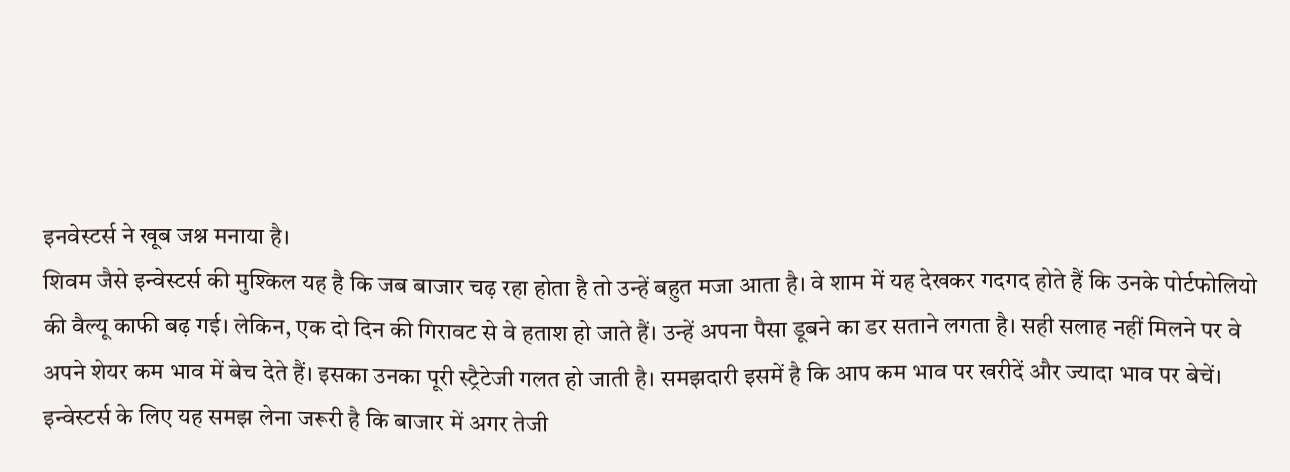इनवेस्टर्स ने खूब जश्न मनाया है।
शिवम जैसे इन्वेस्टर्स की मुश्किल यह है कि जब बाजार चढ़ रहा होता है तो उन्हें बहुत मजा आता है। वे शाम में यह देखकर गदगद होते हैं कि उनके पोर्टफोलियो की वैल्यू काफी बढ़ गई। लेकिन, एक दो दिन की गिरावट से वे हताश हो जाते हैं। उन्हें अपना पैसा डूबने का डर सताने लगता है। सही सलाह नहीं मिलने पर वे अपने शेयर कम भाव में बेच देते हैं। इसका उनका पूरी स्ट्रैटेजी गलत हो जाती है। समझदारी इसमें है कि आप कम भाव पर खरीदें और ज्यादा भाव पर बेचें।
इन्वेस्टर्स के लिए यह समझ लेना जरूरी है कि बाजार में अगर तेजी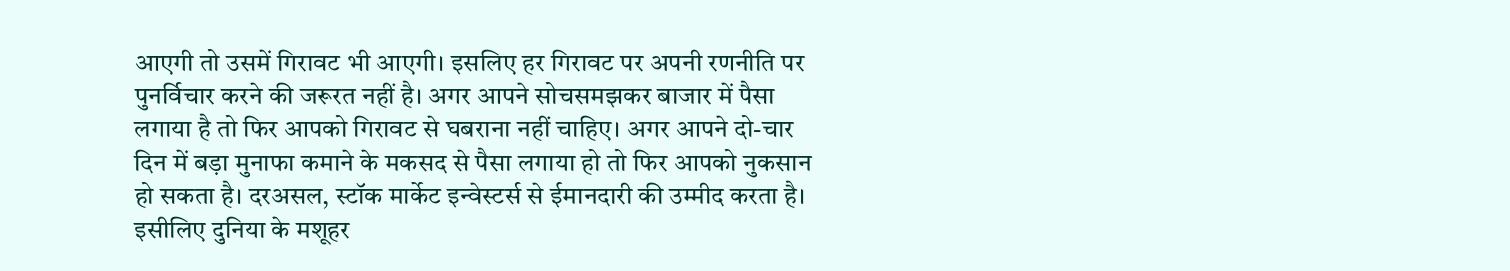आएगी तो उसमें गिरावट भी आएगी। इसलिए हर गिरावट पर अपनी रणनीति पर पुनर्विचार करने की जरूरत नहीं है। अगर आपने सोचसमझकर बाजार में पैसा लगाया है तो फिर आपको गिरावट से घबराना नहीं चाहिए। अगर आपने दो-चार दिन में बड़ा मुनाफा कमाने के मकसद से पैसा लगाया हो तो फिर आपको नुकसान हो सकता है। दरअसल, स्टॉक मार्केट इन्वेस्टर्स से ईमानदारी की उम्मीद करता है। इसीलिए दुनिया के मशूहर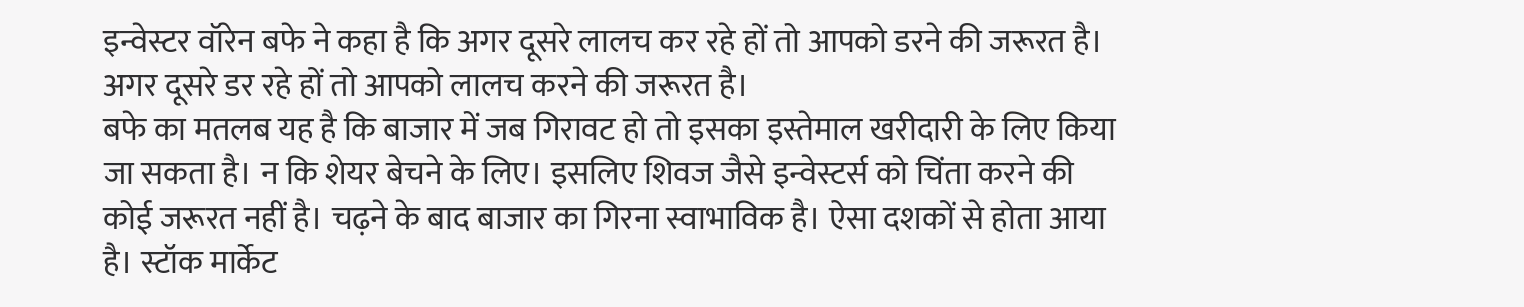इन्वेस्टर वॉरेन बफे ने कहा है कि अगर दूसरे लालच कर रहे हों तो आपको डरने की जरूरत है। अगर दूसरे डर रहे हों तो आपको लालच करने की जरूरत है।
बफे का मतलब यह है कि बाजार में जब गिरावट हो तो इसका इस्तेमाल खरीदारी के लिए किया जा सकता है। न कि शेयर बेचने के लिए। इसलिए शिवज जैसे इन्वेस्टर्स को चिंता करने की कोई जरूरत नहीं है। चढ़ने के बाद बाजार का गिरना स्वाभाविक है। ऐसा दशकों से होता आया है। स्टॉक मार्केट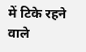में टिके रहने वाले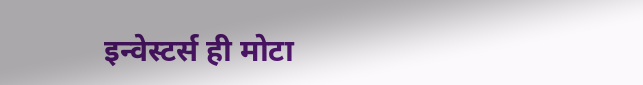इन्वेस्टर्स ही मोटा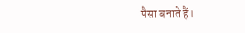पैसा बनाते हैं।